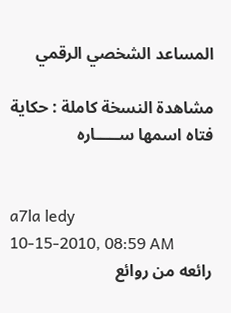المساعد الشخصي الرقمي

مشاهدة النسخة كاملة : حكاية فتاه اسمها ســـــاره


a7la ledy
10-15-2010, 08:59 AM
رائعه من روائع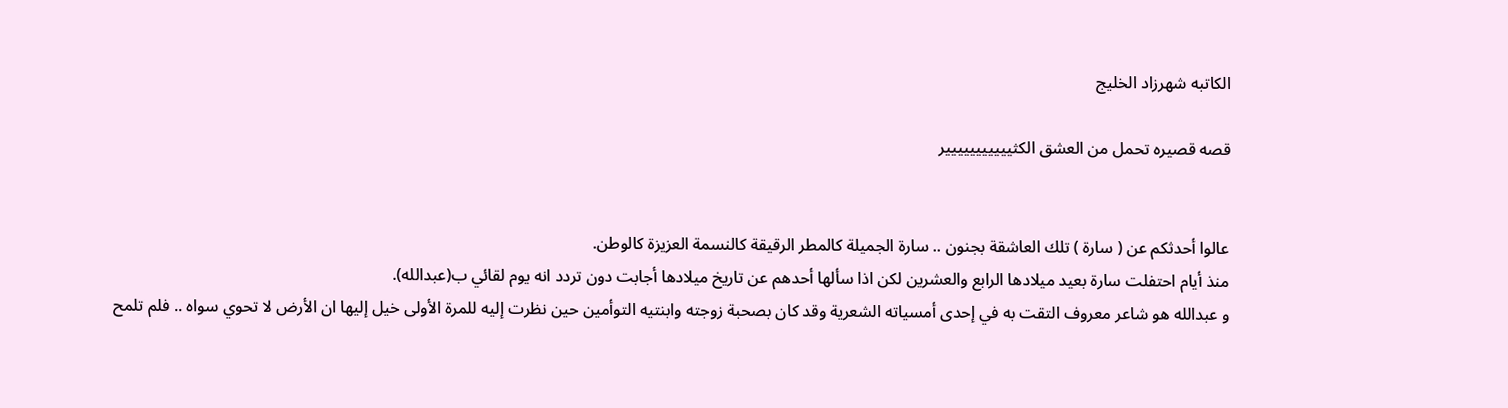الكاتبه شهرزاد الخليج

قصه قصيره تحمل من العشق الكثييييييييييير


عالوا أحدثكم عن ( سارة ) تلك العاشقة بجنون .. سارة الجميلة كالمطر الرقيقة كالنسمة العزيزة كالوطن.
منذ أيام احتفلت سارة بعيد ميلادها الرابع والعشرين لكن اذا سألها أحدهم عن تاريخ ميلادها أجابت دون تردد انه يوم لقائي ب(عبدالله).
و عبدالله هو شاعر معروف التقت به في إحدى أمسياته الشعرية وقد كان بصحبة زوجته وابنتيه التوأمين حين نظرت إليه للمرة الأولى خيل إليها ان الأرض لا تحوي سواه .. فلم تلمح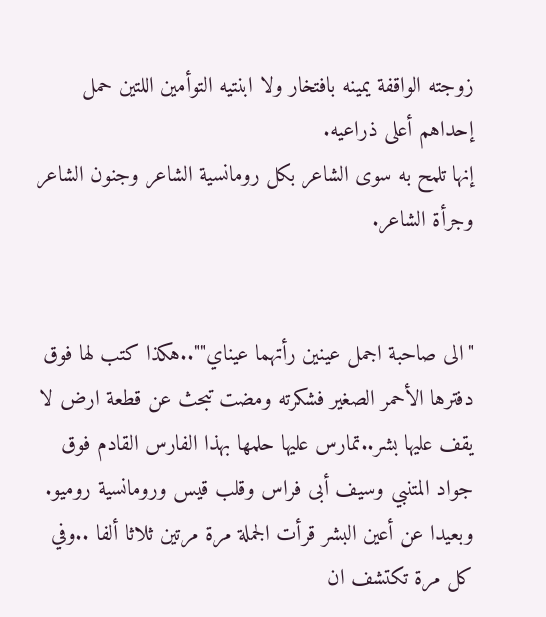زوجته الواقفة يمينه بافتخار ولا ابنتيه التوأمين اللتين حمل إحداهم أعلى ذراعيه.
إنها تلمح به سوى الشاعر بكل رومانسية الشاعر وجنون الشاعر وجرأة الشاعر.


"الى صاحبة اجمل عينين رأتهما عيناي""..هكذا كتب لها فوق دفترها الأحمر الصغير فشكرته ومضت تبحث عن قطعة ارض لا يقف عليها بشر..تمارس عليها حلمها بهذا الفارس القادم فوق جواد المتنبي وسيف أبى فراس وقلب قيس ورومانسية روميو.
وبعيدا عن أعين البشر قرأت الجملة مرة مرتين ثلاثا ألفا ..وفي كل مرة تكتشف ان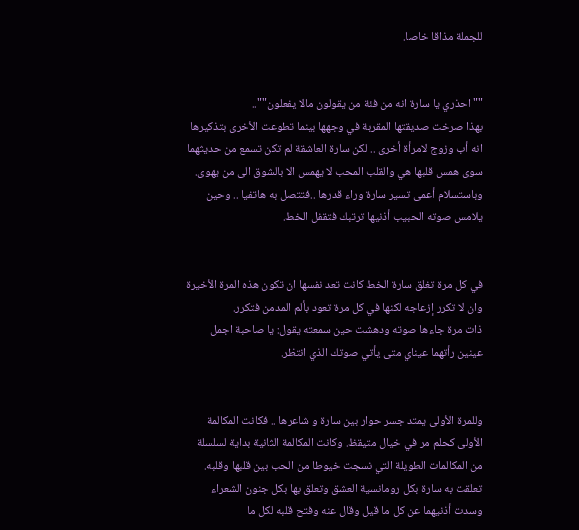للجملة مذاقا خاصا.


""احذري يا سارة انه من فئة من يقولون مالا يفعلون""..
بهذا صرخت صديقتها المقربة في وجهها بينما تطوعت الأخرى بتذكيرها انه أب وزوج لامرأة أخرى .. لكن سارة العاشقة لم تكن تسمع من حديثهما سوى همس قلبها هي والقلب المحب لا يهمس الا بالشوق الى من يهوى.
وباستسلام أعمى تسير سارة وراء قدرها ..فتتصل به هاتفيا .. وحين يلامس صوته الحبيب أذنيها ترتبك فتقفل الخط.


في كل مرة تغلق سارة الخط كانت تعد نفسها ان تكون هذه المرة الأخيرة وان لا تكرر إزعاجه لكنها في كل مرة تعود بألم المدمن فتكرر.
ذات مرة جاءها صوته ودهشت حين سمعته يقول: يا صاحبة اجمل عينين رأتهما عيناي متى يأتي صوتك الذي انتظر.


وللمرة الأولى يمتد جسر حوار بين سارة و شاعرها .. فكانت المكالمة الأولى كحلم مر في خيال متيقظ. وكانت المكالمة الثانية بداية لسلسلة من المكالمات الطويلة التي نسجت خيوطا من الحب بين قلبها وقلبه.
تعلقت به سارة بكل رومانسية العشق وتعلق بها بكل جنون الشعراء وسدت أذنيهما عن كل ما قيل وقال عنه وفتح قلبه لكل ما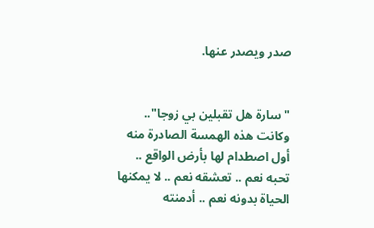صدر ويصدر عنها.


"سارة هل تقبلين بي زوجا".. وكانت هذه الهمسة الصادرة منه أول اصطدام لها بأرض الواقع .. تحبه نعم .. تعشقه نعم .. لا يمكنها الحياة بدونه نعم .. أدمنته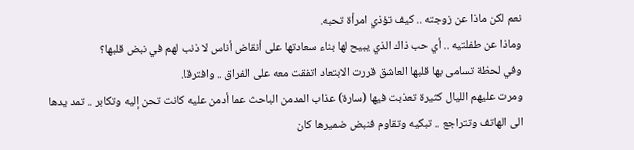نعم لكن ماذا عن زوجته .. كيف تؤذي امرأة تحبه.
وماذا عن طفلتيه .. أي حب ذاك الذي يبيح لها بناء سعادتها على أنقاض أناس لا ذنب لهم في نبض قلبها؟
وفي لحظة تسامى بها قلبها العاشق قررت الابتعاد اتفقت معه على الفراق .. وافترقا.
ومرت عليهم الليال كثيرة تعذبت فيها (سارة) عذاب المدمن الباحث عما أدمن عليه كانت تحن إليه وتكابر .. تمد يدها الى الهاتف وتتراجع .. تبكيه وتقاوم فنبض ضميرها كان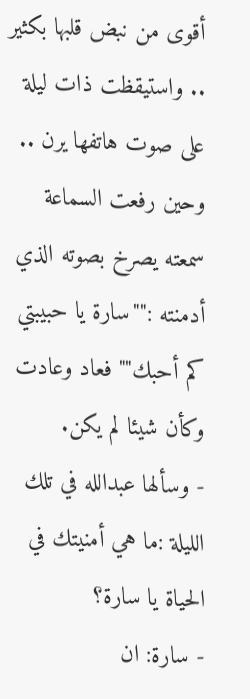أقوى من نبض قلبها بكثير .. واستيقظت ذات ليلة على صوت هاتفها يرن .. وحين رفعت السماعة سمعته يصرخ بصوته الذي أدمنته :""سارة يا حبيبتي كم أحبك"" فعاد وعادت وكأن شيئا لم يكن.
- وسألها عبدالله في تلك الليلة :ما هي أمنيتك في الحياة يا سارة؟
- سارة: ان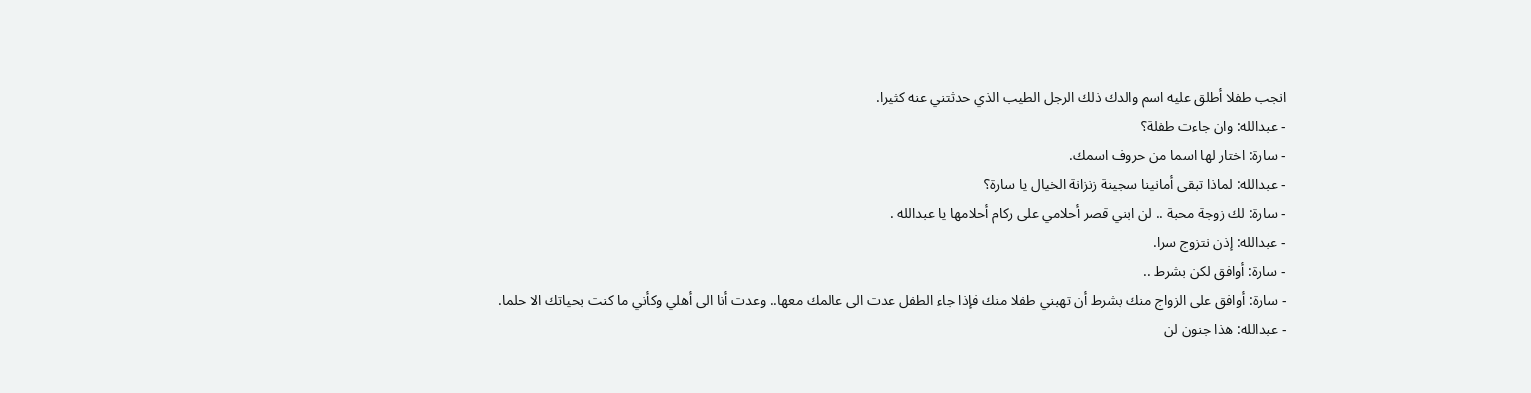انجب طفلا أطلق عليه اسم والدك ذلك الرجل الطيب الذي حدثتني عنه كثيرا.
- عبدالله: وان جاءت طفلة؟
- سارة: اختار لها اسما من حروف اسمك.
- عبدالله: لماذا تبقى أمانينا سجينة زنزانة الخيال يا سارة؟
- سارة: لك زوجة محبة .. لن ابني قصر أحلامي على ركام أحلامها يا عبدالله .
- عبدالله: إذن نتزوج سرا.
- سارة: أوافق لكن بشرط ..
- سارة: أوافق على الزواج منك بشرط أن تهبني طفلا منك فإذا جاء الطفل عدت الى عالمك معها.. وعدت أنا الى أهلي وكأني ما كنت بحياتك الا حلما.
- عبدالله: هذا جنون لن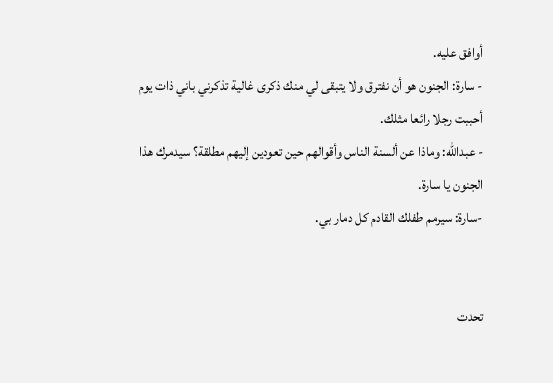أوافق عليه.
- سارة: الجنون هو أن نفترق ولا يتبقى لي منك ذكرى غالية تذكرني باني ذات يوم أحببت رجلا رائعا مثلك.
- عبدالله: وماذا عن ألسنة الناس وأقوالهم حين تعودين إليهم مطلقة؟ سيدمرك هذا الجنون يا سارة.
-سارة: سيرمم طفلك القادم كل دمار بي.


تحدت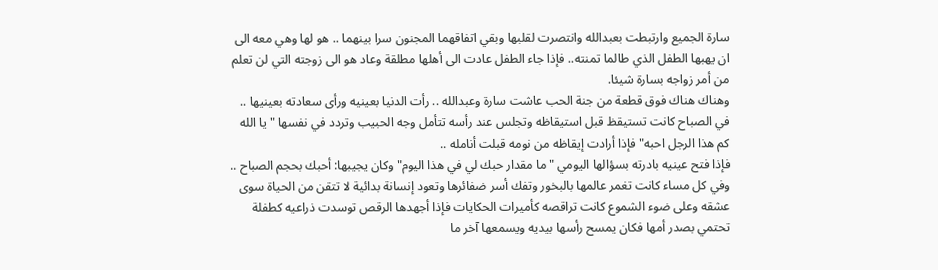سارة الجميع وارتبطت بعبدالله وانتصرت لقلبها وبقي اتفاقهما المجنون سرا بينهما .. هو لها وهي معه الى ان يهبها الطفل الذي طالما تمنته.. فإذا جاء الطفل عادت الى أهلها مطلقة وعاد هو الى زوجته التي لن تعلم من أمر زواجه بسارة شيئا.
وهناك هناك فوق قطعة من جنة الحب عاشت سارة وعبدالله .. رأت الدنيا بعينيه ورأى سعادته بعينيها .. في الصباح كانت تستيقظ قبل استيقاظه وتجلس عند رأسه تتأمل وجه الحبيب وتردد في نفسها "يا الله كم هذا الرجل احبه" فإذا أرادت إيقاظه من نومه قبلت أنامله ..
فإذا فتح عينيه بادرته بسؤالها اليومي "ما مقدار حبك لي في هذا اليوم" وكان يجيبها: أحبك بحجم الصباح .. وفي كل مساء كانت تغمر عالمها بالبخور وتفك أسر ضفائرها وتعود إنسانة بدائية لا تتقن من الحياة سوى عشقه وعلى ضوء الشموع كانت تراقصه كأميرات الحكايات فإذا أجهدها الرقص توسدت ذراعيه كطفلة تحتمي بصدر أمها فكان يمسح رأسها بيديه ويسمعها آخر ما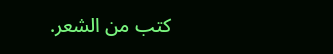كتب من الشعر.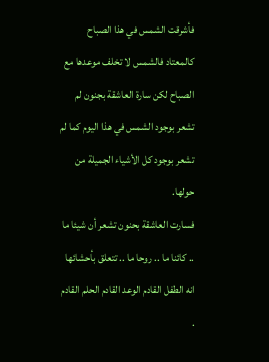فأشرقت الشمس في هذا الصباح كالمعتاد فالشمس لا تخلف موعدها مع الصباح لكن سارة العاشقة بجنون لم تشعر بوجود الشمس في هذا اليوم كما لم تشعر بوجود كل الأشياء الجميلة من حولها.
فسارت العاشقة بحنون تشعر أن شيئا ما .. كائنا ما .. روحا ما .. تتعلق بأحشائها انه الطفل القادم الوعد القادم الحلم القادم .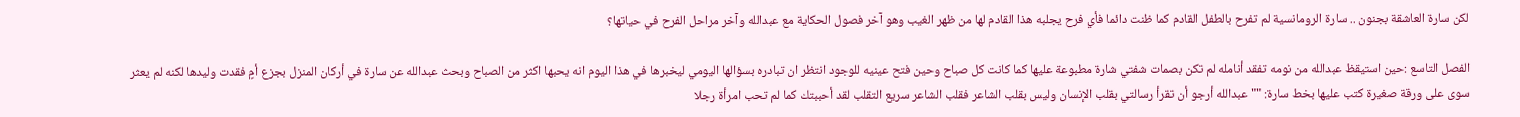لكن سارة العاشقة بجنون .. سارة الرومانسية لم تفرح بالطفل القادم كما ظنت دائما فأي فرح يجلبه هذا القادم لها من ظهر الغيب وهو آخر فصول الحكاية مع عبدالله وآخر مراحل الفرح في حياتها؟

الفصل التاسع :حين استيقظ عبدالله من نومه تفقد أنامله لم تكن بصمات شفتي شارة مطبوعة عليها كما كانت كل صباح وحين فتح عينيه للوجود انتظر ان تبادره بسؤالها اليومي ليخبرها في هذا اليوم انه يحبها اكثر من الصباح وبحث عبدالله عن سارة في أركان المنزل بجزع أمٍ فقدت وليدها لكنه لم يعثر سوى على ورقة صغيرة كتب عليها بخط سارة: ""عبدالله أرجو أن تقرأ رسالتي بقلب الإنسان وليس بقلب الشاعر فقلب الشاعر سريع التقلب لقد أحببتك كما لم تحب امرأة رجلا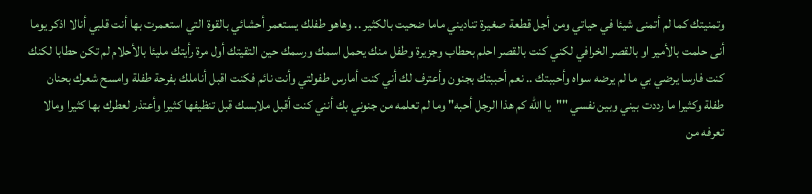وتمنيتك كما لم أتمنى شيئا في حياتي ومن أجل قطعة صغيرة تناديني ماما ضحيت بالكثير .. وهاهو طفلك يستعمر أحشائي بالقوة التي استعمرت بها أنت قلبي أنالا اذكر يوما أنى حلمت بالأمير او بالقصر الخرافي لكني كنت بالقصر احلم بحطاب وجزيرة وطفل منك يحمل اسمك ورسمك حين التقيتك أول مرة رأيتك مليئا بالأحلام لم تكن حطابا لكنك كنت فارسا يرضي بي ما لم يرضه سواه وأحببتك .. نعم أحببتك بجنون وأعترف لك أني كنت أمارس طفولتي وأنت نائم فكنت اقبل أناملك بفرحة طفلة وامسح شعرك بحنان طفلة وكثيرا ما رددت بيني وبين نفسي ""يا الله كم هذا الرجل أحبه" وما لم تعلمه من جنوني بك أنني كنت أقبل ملابسك قبل تنظيفها كثيرا وأعتذر لعطرك بها كثيرا ومالا تعرفه من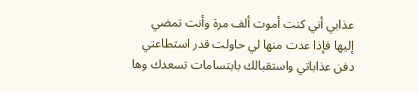عذابي أني كنت أموت ألف مرة وأنت تمضي إليها فإذا عدت منها لي حاولت قدر استطاعتي دفن عذاباتي واستقبالك بابتسامات تسعدك وها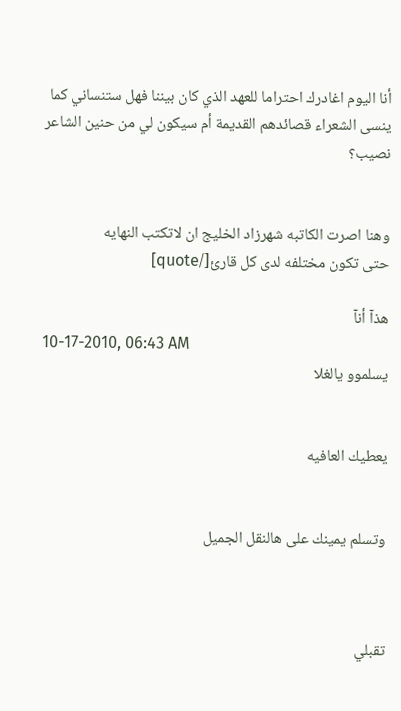أنا اليوم اغادرك احتراما للعهد الذي كان بيننا فهل ستنساني كما ينسى الشعراء قصائدهم القديمة أم سيكون لي من حنين الشاعر نصيب؟


وهنا اصرت الكاتبه شهرزاد الخليج ان لاتكتب النهايه
حتى تكون مختلفه لدى كل قارئ[/quote]

هذآ أنآ
10-17-2010, 06:43 AM
يسلموو يالغلا


يعطيك العافيه


وتسلم يمينك على هالنقل الجميل



تقبلي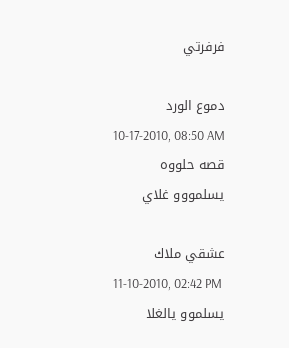فرفرتي

دموع الورد
10-17-2010, 08:50 AM
قصه حلووه
يسلمووو غلاي

عشقي ملاك
11-10-2010, 02:42 PM
يسلموو يالغلا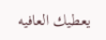يعطيك العافيه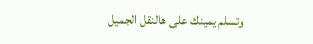وتسلم يمينك على هالنقل الجميل